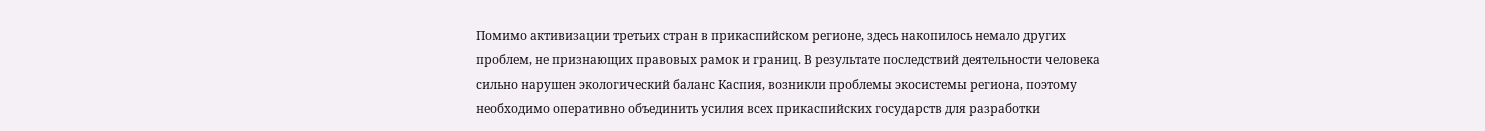Помимо активизации третьих стран в прикаспийском регионе, здесь накопилось немало других проблем, не признающих правовых рамок и границ. В результате последствий деятельности человека сильно нарушен экологический баланс Каспия, возникли проблемы экосистемы региона, поэтому необходимо оперативно объединить усилия всех прикаспийских государств для разработки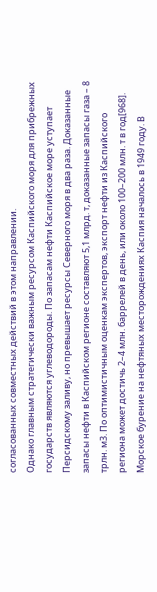согласованных совместных действий в этом направлении.
Однако главным стратегически важным ресурсом Каспийского моря для прибрежных государств являются углеводороды. По запасам нефти Каспийское море уступает Персидскому заливу, но превышает ресурсы Северного моря в два раза. Доказанные запасы нефти в Каспийском регионе составляют 5,1 млрд. т, доказанные запасы газа – 8 трлн. м3. По оптимистичным оценкам экспертов, экспорт нефти из Каспийского региона может достичь 2–4 млн. баррелей в день, или около 100–200 млн. т в год[968].
Морское бурение на нефтяных месторождениях Каспия началось в 1949 году. В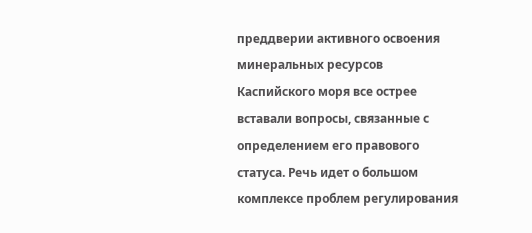преддверии активного освоения минеральных ресурсов Каспийского моря все острее вставали вопросы, связанные с определением его правового статуса. Речь идет о большом комплексе проблем регулирования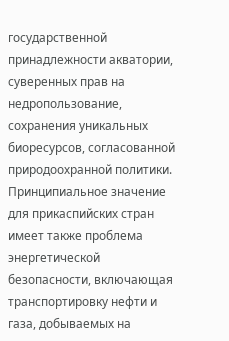государственной принадлежности акватории, суверенных прав на недропользование, сохранения уникальных биоресурсов, согласованной природоохранной политики. Принципиальное значение для прикаспийских стран имеет также проблема энергетической безопасности, включающая транспортировку нефти и газа, добываемых на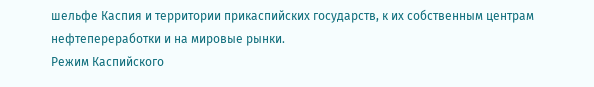шельфе Каспия и территории прикаспийских государств, к их собственным центрам нефтепереработки и на мировые рынки.
Режим Каспийского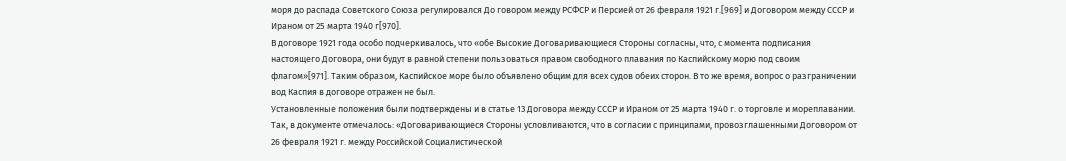моря до распада Советского Союза регулировался До говором между РСФСР и Персией от 26 февраля 1921 г.[969] и Договором между СССР и Ираном от 25 марта 1940 г[970].
В договоре 1921 года особо подчеркивалось, что «обе Высокие Договаривающиеся Стороны согласны, что, с момента подписания настоящего Договора, они будут в равной степени пользоваться правом свободного плавания по Каспийскому морю под своим флагом»[971]. Таким образом, Каспийское море было объявлено общим для всех судов обеих сторон. В то же время, вопрос о разграничении вод Каспия в договоре отражен не был.
Установленные положения были подтверждены и в статье 13 Договора между СССР и Ираном от 25 марта 1940 г. о торговле и мореплавании. Так, в документе отмечалось: «Договаривающиеся Стороны условливаются, что в согласии с принципами, провозглашенными Договором от 26 февраля 1921 г. между Российской Социалистической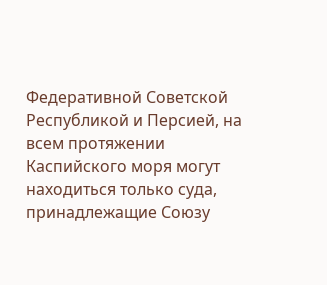Федеративной Советской Республикой и Персией, на всем протяжении Каспийского моря могут находиться только суда, принадлежащие Союзу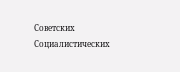Советских Социалистических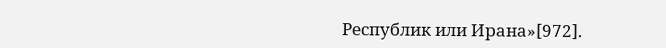Республик или Ирана»[972].